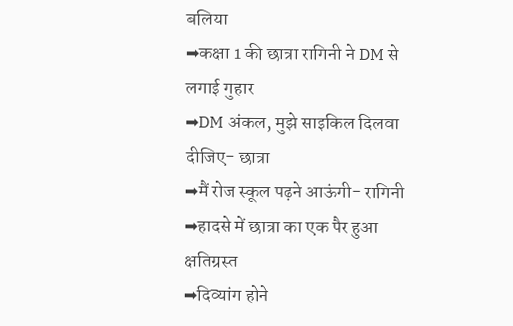बलिया
➡कक्षा 1 की छात्रा रागिनी ने DM से लगाई गुहार
➡DM अंकल, मुझे साइकिल दिलवा दीजिए- छात्रा
➡मैं रोज स्कूल पढ़ने आऊंगी- रागिनी
➡हादसे में छात्रा का एक पैर हुआ क्षतिग्रस्त
➡दिव्यांग होने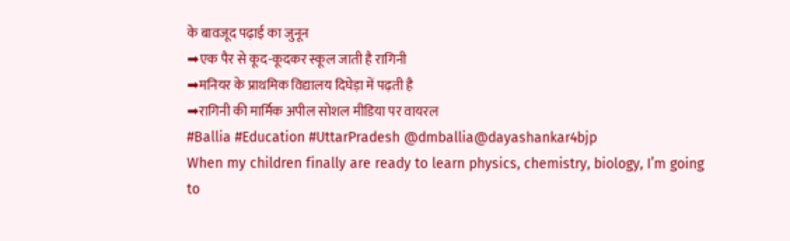के बावजूद पढ़ाई का जुनून
➡एक पैर से कूद-कूदकर स्कूल जाती है रागिनी
➡मनियर के प्राथमिक विद्यालय दिघेड़ा में पढ़ती है
➡रागिनी की मार्मिक अपील सोशल मीडिया पर वायरल
#Ballia #Education #UttarPradesh @dmballia@dayashankar4bjp
When my children finally are ready to learn physics, chemistry, biology, I’m going to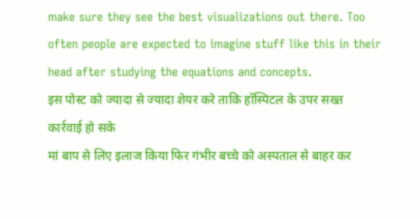make sure they see the best visualizations out there. Too often people are expected to imagine stuff like this in their head after studying the equations and concepts.
इस पोस्ट को ज्यादा से ज्यादा शेयर करे ताकि हॉस्पिटल के उपर सख्त कार्रवाई हो सके
मां बाप से लिए इलाज किया फिर गंभीर बच्चे को अस्पताल से बाहर कर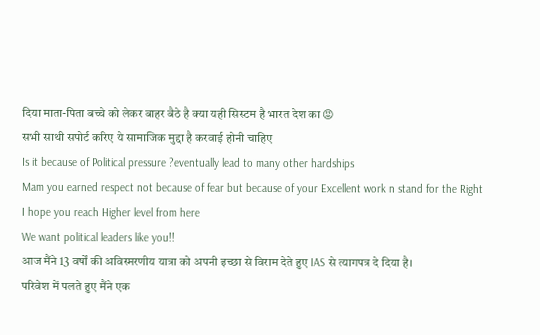दिया माता-पिता बच्चे को लेकर बाहर बैठे है क्या यही सिस्टम है भारत देश का 😡
सभी साथी सपोर्ट करिए ये सामाजिक मुद्दा है करवाई होनी चाहिए
Is it because of Political pressure ?eventually lead to many other hardships
Mam you earned respect not because of fear but because of your Excellent work n stand for the Right
I hope you reach Higher level from here
We want political leaders like you!!
आज मैंने 13 वर्षों की अविस्मरणीय यात्रा को अपनी इच्छा से विराम देते हुए IAS से त्यागपत्र दे दिया है।
परिवेश में पलते हुए मैंने एक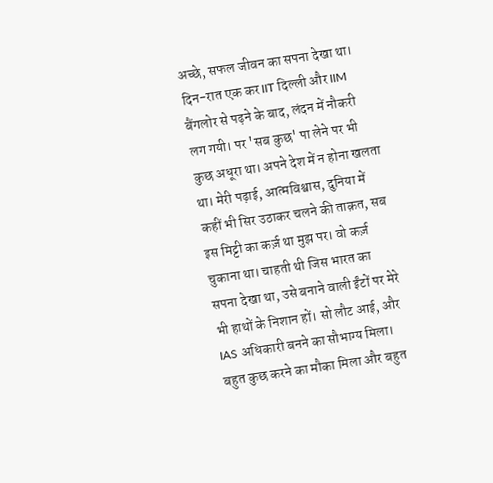अच्छे, सफल जीवन का सपना देखा था। दिन-रात एक कर IIT दिल्ली और IIM बैंगलोर से पढ़ने के बाद, लंदन में नौकरी लग गयी। पर 'सब कुछ' पा लेने पर भी कुछ अधूरा था। अपने देश में न होना खलता था। मेरी पढ़ाई, आत्मविश्वास, दुनिया में कहीं भी सिर उठाकर चलने की ताक़त, सब इस मिट्टी का कर्ज़ था मुझ पर। वो कर्ज़ चुकाना था। चाहती थी जिस भारत का सपना देखा था, उसे बनाने वाली ईंटों पर मेरे भी हाथों के निशान हों। सो लौट आई, और IAS अधिकारी बनने का सौभाग्य मिला।
बहुत कुछ करने का मौका मिला और बहुत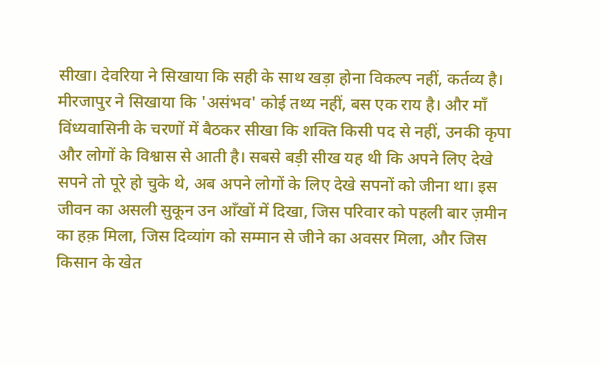सीखा। देवरिया ने सिखाया कि सही के साथ खड़ा होना विकल्प नहीं, कर्तव्य है। मीरजापुर ने सिखाया कि 'असंभव' कोई तथ्य नहीं, बस एक राय है। और माँ विंध्यवासिनी के चरणों में बैठकर सीखा कि शक्ति किसी पद से नहीं, उनकी कृपा और लोगों के विश्वास से आती है। सबसे बड़ी सीख यह थी कि अपने लिए देखे सपने तो पूरे हो चुके थे, अब अपने लोगों के लिए देखे सपनों को जीना था। इस जीवन का असली सुकून उन आँखों में दिखा, जिस परिवार को पहली बार ज़मीन का हक़ मिला, जिस दिव्यांग को सम्मान से जीने का अवसर मिला, और जिस किसान के खेत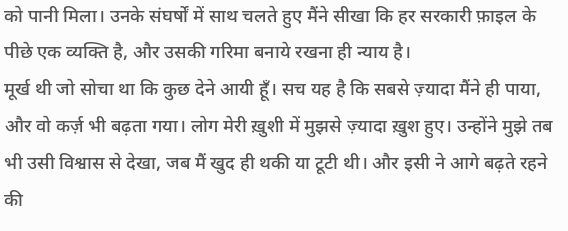को पानी मिला। उनके संघर्षों में साथ चलते हुए मैंने सीखा कि हर सरकारी फ़ाइल के पीछे एक व्यक्ति है, और उसकी गरिमा बनाये रखना ही न्याय है।
मूर्ख थी जो सोचा था कि कुछ देने आयी हूँ। सच यह है कि सबसे ज़्यादा मैंने ही पाया, और वो कर्ज़ भी बढ़ता गया। लोग मेरी ख़ुशी में मुझसे ज़्यादा ख़ुश हुए। उन्होंने मुझे तब भी उसी विश्वास से देखा, जब मैं खुद ही थकी या टूटी थी। और इसी ने आगे बढ़ते रहने की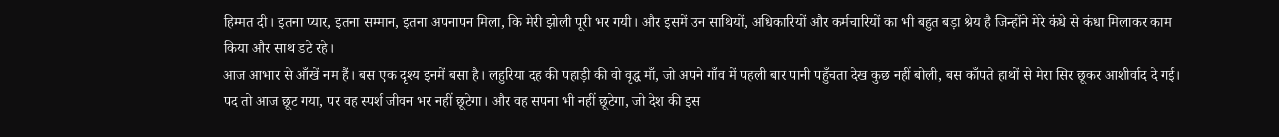हिम्मत दी। इतना प्यार, इतना सम्मान, इतना अपनापन मिला, कि मेरी झोली पूरी भर गयी। और इसमें उन साथियों, अधिकारियों और कर्मचारियों का भी बहुत बड़ा श्रेय है जिन्होंने मेरे कंधे से कंधा मिलाकर काम किया और साथ डटे रहे।
आज आभार से आँखें नम हैं। बस एक दृश्य इनमें बसा है। लहुरिया दह की पहाड़ी की वो वृद्ध माँ, जो अपने गाँव में पहली बार पानी पहुँचता देख कुछ नहीं बोली, बस काँपते हाथों से मेरा सिर छूकर आशीर्वाद दे गई। पद तो आज छूट गया, पर वह स्पर्श जीवन भर नहीं छूटेगा। और वह सपना भी नहीं छूटेगा, जो देश की इस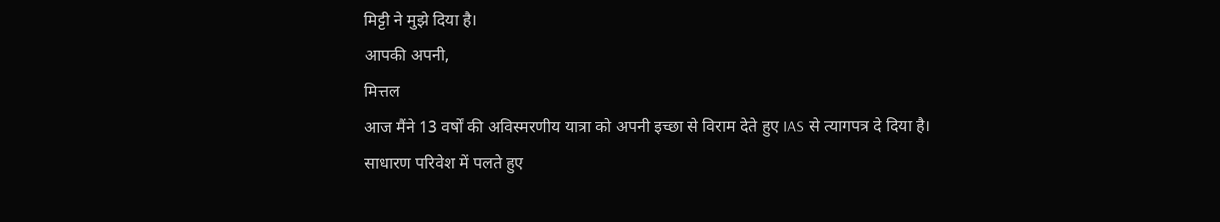मिट्टी ने मुझे दिया है।
आपकी अपनी,
मित्तल
आज मैंने 13 वर्षों की अविस्मरणीय यात्रा को अपनी इच्छा से विराम देते हुए IAS से त्यागपत्र दे दिया है।
साधारण परिवेश में पलते हुए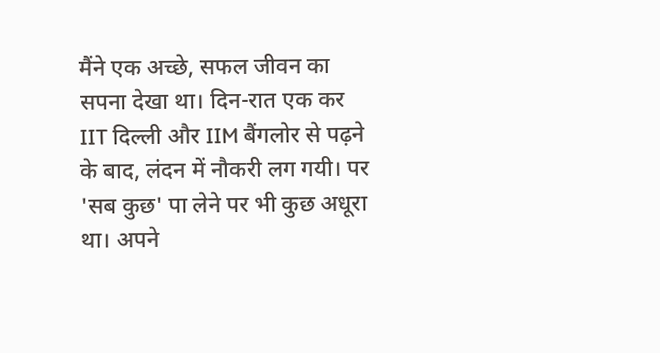मैंने एक अच्छे, सफल जीवन का सपना देखा था। दिन-रात एक कर IIT दिल्ली और IIM बैंगलोर से पढ़ने के बाद, लंदन में नौकरी लग गयी। पर 'सब कुछ' पा लेने पर भी कुछ अधूरा था। अपने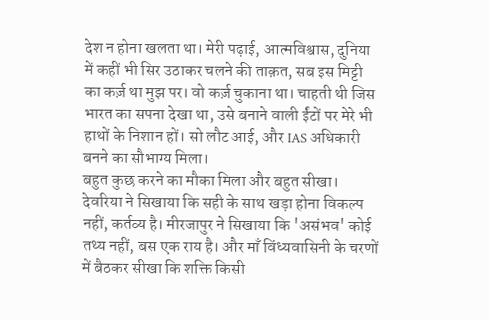देश न होना खलता था। मेरी पढ़ाई, आत्मविश्वास, दुनिया में कहीं भी सिर उठाकर चलने की ताक़त, सब इस मिट्टी का कर्ज़ था मुझ पर। वो कर्ज़ चुकाना था। चाहती थी जिस भारत का सपना देखा था, उसे बनाने वाली ईंटों पर मेरे भी हाथों के निशान हों। सो लौट आई, और IAS अधिकारी बनने का सौभाग्य मिला।
बहुत कुछ करने का मौका मिला और बहुत सीखा। देवरिया ने सिखाया कि सही के साथ खड़ा होना विकल्प नहीं, कर्तव्य है। मीरजापुर ने सिखाया कि 'असंभव' कोई तथ्य नहीं, बस एक राय है। और माँ विंध्यवासिनी के चरणों में बैठकर सीखा कि शक्ति किसी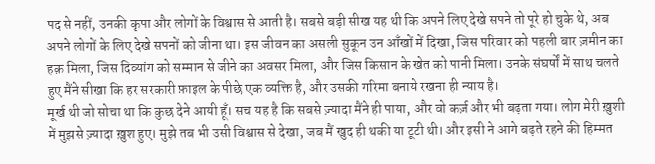पद से नहीं, उनकी कृपा और लोगों के विश्वास से आती है। सबसे बड़ी सीख यह थी कि अपने लिए देखे सपने तो पूरे हो चुके थे, अब अपने लोगों के लिए देखे सपनों को जीना था। इस जीवन का असली सुकून उन आँखों में दिखा, जिस परिवार को पहली बार ज़मीन का हक़ मिला, जिस दिव्यांग को सम्मान से जीने का अवसर मिला, और जिस किसान के खेत को पानी मिला। उनके संघर्षों में साथ चलते हुए मैंने सीखा कि हर सरकारी फ़ाइल के पीछे एक व्यक्ति है, और उसकी गरिमा बनाये रखना ही न्याय है।
मूर्ख थी जो सोचा था कि कुछ देने आयी हूँ। सच यह है कि सबसे ज़्यादा मैंने ही पाया, और वो कर्ज़ और भी बढ़ता गया। लोग मेरी ख़ुशी में मुझसे ज़्यादा ख़ुश हुए। मुझे तब भी उसी विश्वास से देखा, जब मैं खुद ही थकी या टूटी थी। और इसी ने आगे बढ़ते रहने की हिम्मत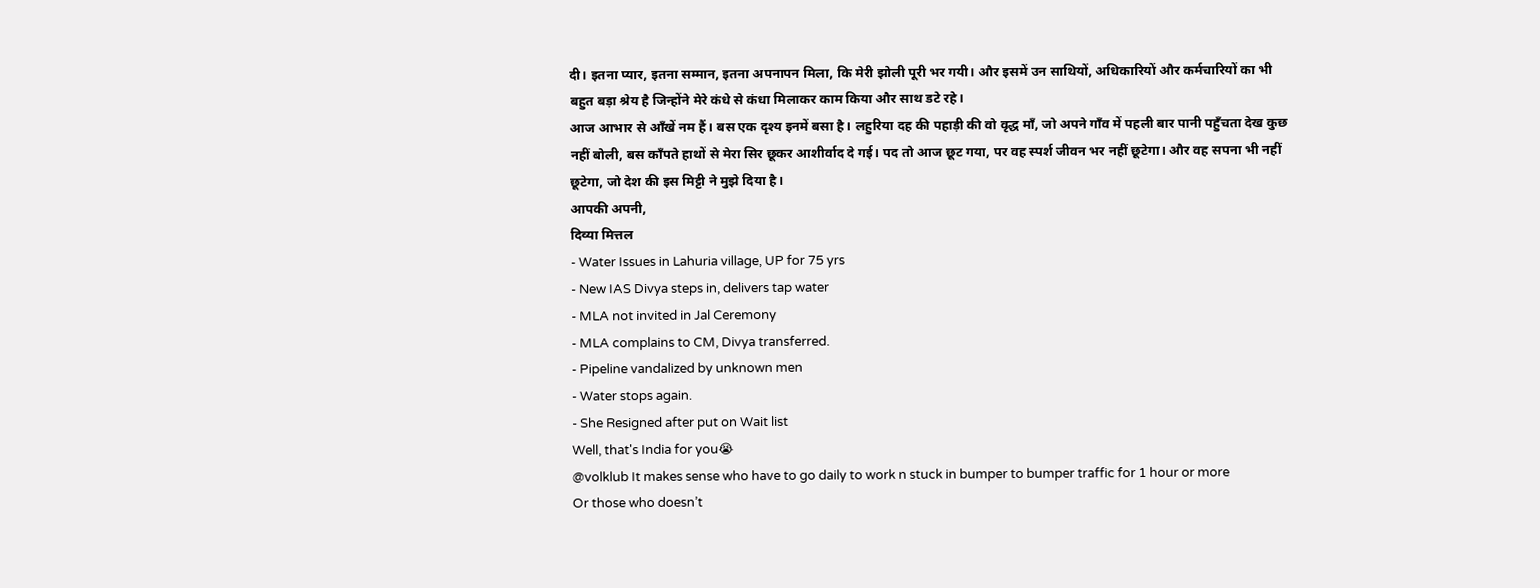दी। इतना प्यार, इतना सम्मान, इतना अपनापन मिला, कि मेरी झोली पूरी भर गयी। और इसमें उन साथियों, अधिकारियों और कर्मचारियों का भी बहुत बड़ा श्रेय है जिन्होंने मेरे कंधे से कंधा मिलाकर काम किया और साथ डटे रहे।
आज आभार से आँखें नम हैं। बस एक दृश्य इनमें बसा है। लहुरिया दह की पहाड़ी की वो वृद्ध माँ, जो अपने गाँव में पहली बार पानी पहुँचता देख कुछ नहीं बोली, बस काँपते हाथों से मेरा सिर छूकर आशीर्वाद दे गई। पद तो आज छूट गया, पर वह स्पर्श जीवन भर नहीं छूटेगा। और वह सपना भी नहीं छूटेगा, जो देश की इस मिट्टी ने मुझे दिया है।
आपकी अपनी,
दिव्या मित्तल
- Water Issues in Lahuria village, UP for 75 yrs
- New IAS Divya steps in, delivers tap water
- MLA not invited in Jal Ceremony
- MLA complains to CM, Divya transferred.
- Pipeline vandalized by unknown men
- Water stops again.
- She Resigned after put on Wait list
Well, that's India for you😭
@volklub It makes sense who have to go daily to work n stuck in bumper to bumper traffic for 1 hour or more
Or those who doesn’t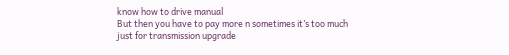know how to drive manual
But then you have to pay more n sometimes it’s too much just for transmission upgrade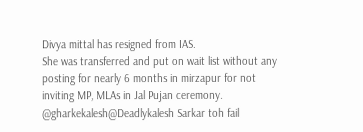Divya mittal has resigned from IAS.
She was transferred and put on wait list without any posting for nearly 6 months in mirzapur for not inviting MP, MLAs in Jal Pujan ceremony.
@gharkekalesh@Deadlykalesh Sarkar toh fail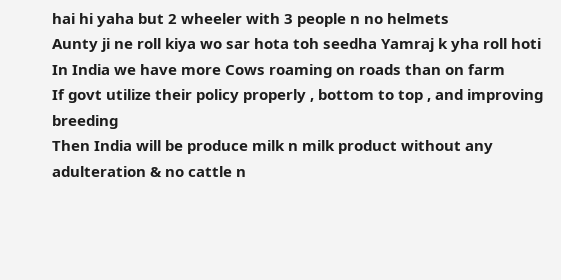hai hi yaha but 2 wheeler with 3 people n no helmets
Aunty ji ne roll kiya wo sar hota toh seedha Yamraj k yha roll hoti
In India we have more Cows roaming on roads than on farm
If govt utilize their policy properly , bottom to top , and improving breeding
Then India will be produce milk n milk product without any adulteration & no cattle n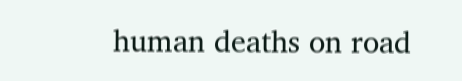human deaths on road